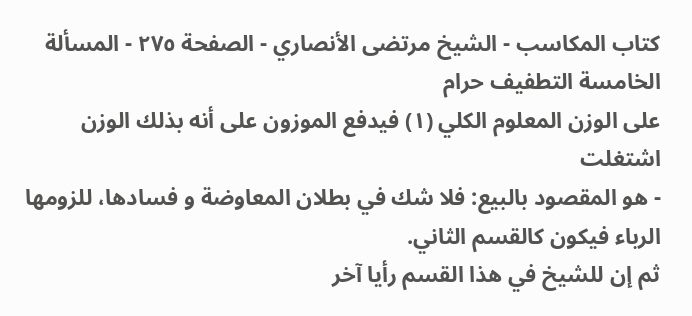كتاب المكاسب - الشيخ مرتضى الأنصاري - الصفحة ٢٧٥ - المسألة الخامسة التطفيف حرام
على الوزن المعلوم الكلي (١) فيدفع الموزون على أنه بذلك الوزن اشتغلت
- هو المقصود بالبيع: فلا شك في بطلان المعاوضة و فسادها، للزومها الرباء فيكون كالقسم الثاني.
ثم إن للشيخ في هذا القسم رأيا آخر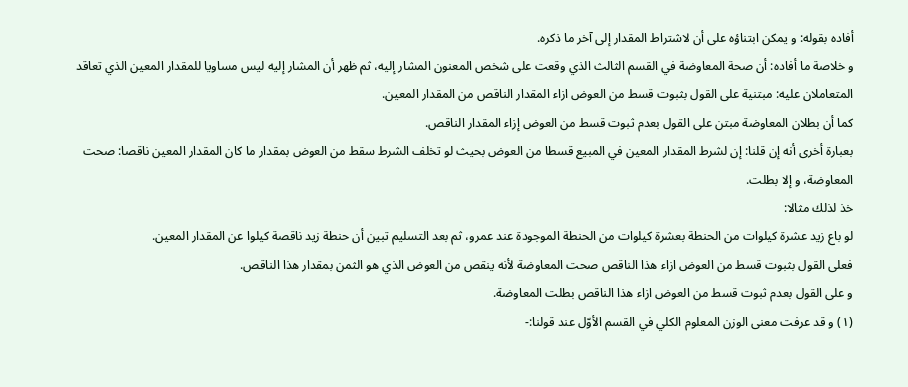أفاده بقوله: و يمكن ابتناؤه على أن لاشتراط المقدار إلى آخر ما ذكره.
و خلاصة ما أفاده: أن صحة المعاوضة في القسم الثالث الذي وقعت على شخص المعنون المشار إليه، ثم ظهر أن المشار إليه ليس مساويا للمقدار المعين الذي تعاقد المتعاملان عليه: مبتنية على القول بثبوت قسط من العوض ازاء المقدار الناقص من المقدار المعين.
كما أن بطلان المعاوضة مبتن على القول بعدم ثبوت قسط من العوض إزاء المقدار الناقص.
بعبارة أخرى أنه إن قلنا: إن لشرط المقدار المعين في المبيع قسطا من العوض بحيث لو تخلف الشرط سقط من العوض بمقدار ما كان المقدار المعين ناقصا: صحت المعاوضة، و إلا بطلت.
خذ لذلك مثالا:
لو باع زيد عشرة كيلوات من الحنطة بعشرة كيلوات من الحنطة الموجودة عند عمرو، ثم بعد التسليم تبين أن حنطة زيد ناقصة كيلوا عن المقدار المعين.
فعلى القول بثبوت قسط من العوض ازاء هذا الناقص صحت المعاوضة لأنه ينقص من العوض الذي هو الثمن بمقدار هذا الناقص.
و على القول بعدم ثبوت قسط من العوض ازاء هذا الناقص بطلت المعاوضة.
(١) و قد عرفت معنى الوزن المعلوم الكلي في القسم الأوّل عند قولنا:-